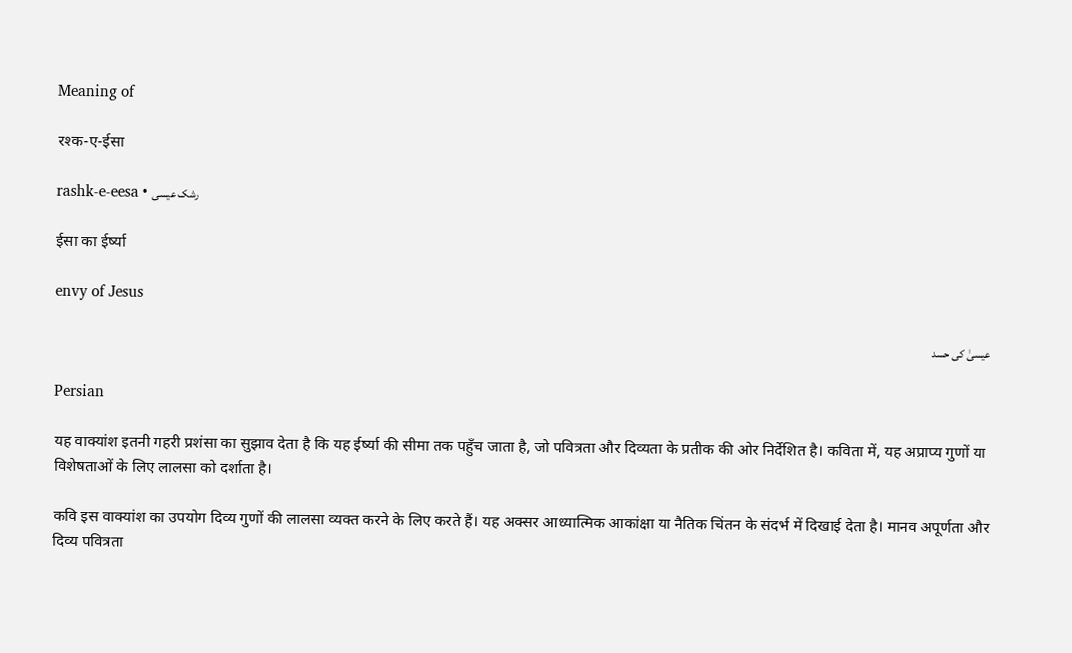Meaning of

रश्क-ए-ईसा

rashk-e-eesa • رشک عیسی

ईसा का ईर्ष्या

envy of Jesus

عیسیٰ کی حسد

Persian

यह वाक्यांश इतनी गहरी प्रशंसा का सुझाव देता है कि यह ईर्ष्या की सीमा तक पहुँच जाता है, जो पवित्रता और दिव्यता के प्रतीक की ओर निर्देशित है। कविता में, यह अप्राप्य गुणों या विशेषताओं के लिए लालसा को दर्शाता है।

कवि इस वाक्यांश का उपयोग दिव्य गुणों की लालसा व्यक्त करने के लिए करते हैं। यह अक्सर आध्यात्मिक आकांक्षा या नैतिक चिंतन के संदर्भ में दिखाई देता है। मानव अपूर्णता और दिव्य पवित्रता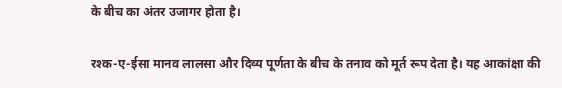के बीच का अंतर उजागर होता है।

रश्क-ए-ईसा मानव लालसा और दिव्य पूर्णता के बीच के तनाव को मूर्त रूप देता है। यह आकांक्षा की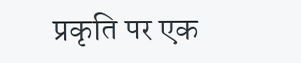प्रकृति पर एक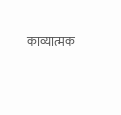काव्यात्मक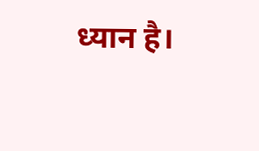ध्यान है।